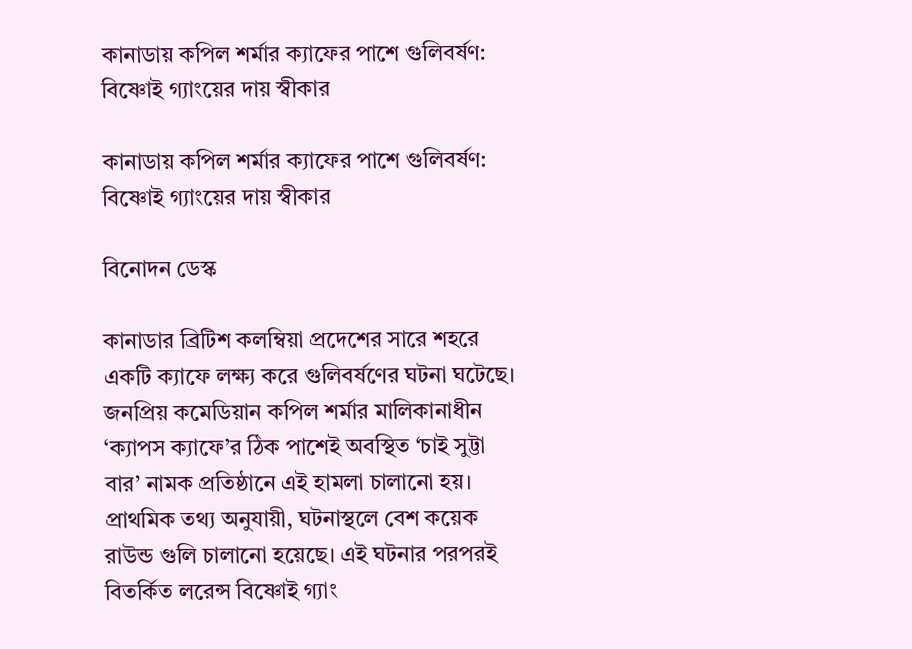কানাডায় কপিল শর্মার ক্যাফের পাশে গুলিবর্ষণ: বিষ্ণোই গ্যাংয়ের দায় স্বীকার

কানাডায় কপিল শর্মার ক্যাফের পাশে গুলিবর্ষণ: বিষ্ণোই গ্যাংয়ের দায় স্বীকার

বিনোদন ডেস্ক

কানাডার ব্রিটিশ কলম্বিয়া প্রদেশের সারে শহরে একটি ক্যাফে লক্ষ্য করে গুলিবর্ষণের ঘটনা ঘটেছে। জনপ্রিয় কমেডিয়ান কপিল শর্মার মালিকানাধীন ‘ক্যাপস ক্যাফে’র ঠিক পাশেই অবস্থিত ‘চাই সুট্টা বার’ নামক প্রতিষ্ঠানে এই হামলা চালানো হয়। প্রাথমিক তথ্য অনুযায়ী, ঘটনাস্থলে বেশ কয়েক রাউন্ড গুলি চালানো হয়েছে। এই ঘটনার পরপরই বিতর্কিত লরেন্স বিষ্ণোই গ্যাং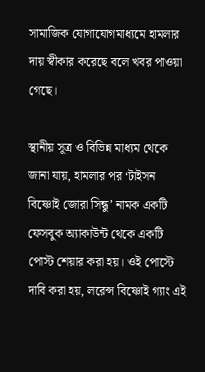সামাজিক যোগাযোগমাধ্যমে হামলার দায় স্বীকার করেছে বলে খবর পাওয়া গেছে।

স্থানীয় সূত্র ও বিভিন্ন মাধ্যম থেকে জানা যায়, হামলার পর ‘টাইসন বিষ্ণোই জোরা সিন্ধু’ নামক একটি ফেসবুক অ্যাকাউন্ট থেকে একটি পোস্ট শেয়ার করা হয়। ওই পোস্টে দাবি করা হয়, লরেন্স বিষ্ণোই গ্যাং এই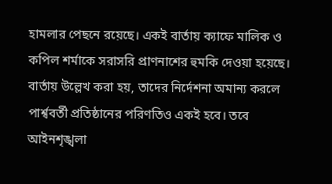হামলার পেছনে রয়েছে। একই বার্তায় ক্যাফে মালিক ও কপিল শর্মাকে সরাসরি প্রাণনাশের হুমকি দেওয়া হয়েছে। বার্তায় উল্লেখ করা হয়, তাদের নির্দেশনা অমান্য করলে পার্শ্ববর্তী প্রতিষ্ঠানের পরিণতিও একই হবে। তবে আইনশৃঙ্খলা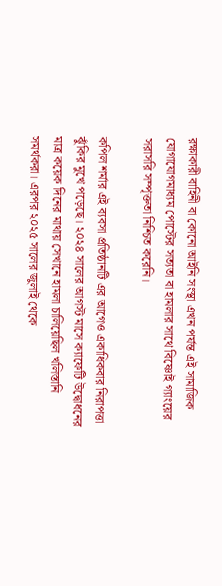রক্ষাকারী বাহিনী বা কোনো আইনি সংস্থা এখন পর্যন্ত এই সামাজিক যোগাযোগমাধ্যম পোস্টের সত্যতা বা হামলার সাথে বিষ্ণোই গ্যাংয়ের সরাসরি সম্পৃক্ততা নিশ্চিত করেনি।

কপিল শর্মার এই ব্যবসা প্রতিষ্ঠানটি এর আগেও একাধিকবার নিরাপত্তা ঝুঁকির মুখে পড়েছে। ২০২৪ সালের আগস্ট মাসে ক্যাফেটি উদ্বোধনের মাত্র কয়েক দিনের মাথায় সেখানে হামলা চালিয়েছিল খলিস্তানি সমর্থকরা। এরপর ২০২৫ সালের জুলাই থেকে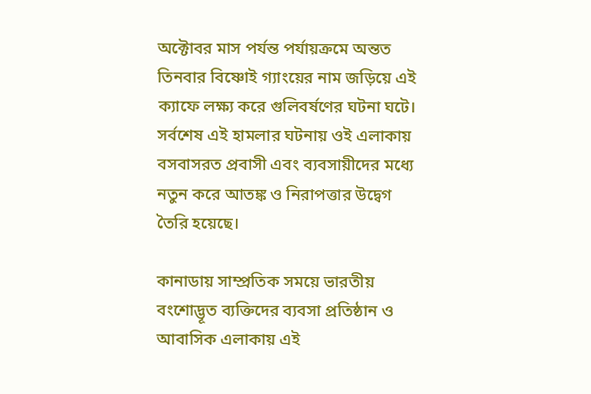অক্টোবর মাস পর্যন্ত পর্যায়ক্রমে অন্তত তিনবার বিষ্ণোই গ্যাংয়ের নাম জড়িয়ে এই ক্যাফে লক্ষ্য করে গুলিবর্ষণের ঘটনা ঘটে। সর্বশেষ এই হামলার ঘটনায় ওই এলাকায় বসবাসরত প্রবাসী এবং ব্যবসায়ীদের মধ্যে নতুন করে আতঙ্ক ও নিরাপত্তার উদ্বেগ তৈরি হয়েছে।

কানাডায় সাম্প্রতিক সময়ে ভারতীয় বংশোদ্ভূত ব্যক্তিদের ব্যবসা প্রতিষ্ঠান ও আবাসিক এলাকায় এই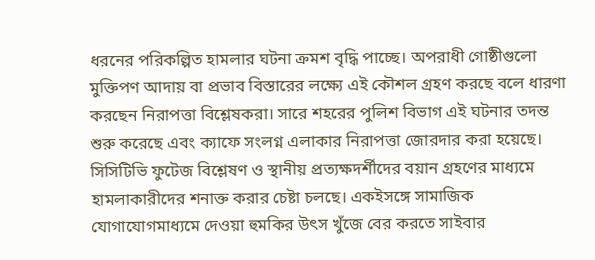ধরনের পরিকল্পিত হামলার ঘটনা ক্রমশ বৃদ্ধি পাচ্ছে। অপরাধী গোষ্ঠীগুলো মুক্তিপণ আদায় বা প্রভাব বিস্তারের লক্ষ্যে এই কৌশল গ্রহণ করছে বলে ধারণা করছেন নিরাপত্তা বিশ্লেষকরা। সারে শহরের পুলিশ বিভাগ এই ঘটনার তদন্ত শুরু করেছে এবং ক্যাফে সংলগ্ন এলাকার নিরাপত্তা জোরদার করা হয়েছে। সিসিটিভি ফুটেজ বিশ্লেষণ ও স্থানীয় প্রত্যক্ষদর্শীদের বয়ান গ্রহণের মাধ্যমে হামলাকারীদের শনাক্ত করার চেষ্টা চলছে। একইসঙ্গে সামাজিক যোগাযোগমাধ্যমে দেওয়া হুমকির উৎস খুঁজে বের করতে সাইবার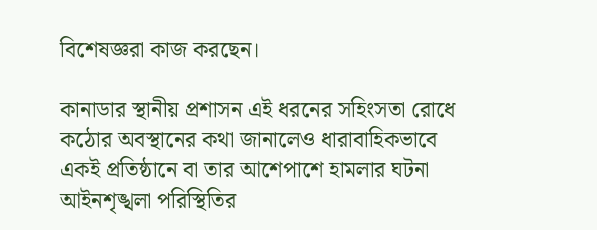বিশেষজ্ঞরা কাজ করছেন।

কানাডার স্থানীয় প্রশাসন এই ধরনের সহিংসতা রোধে কঠোর অবস্থানের কথা জানালেও ধারাবাহিকভাবে একই প্রতিষ্ঠানে বা তার আশেপাশে হামলার ঘটনা আইনশৃঙ্খলা পরিস্থিতির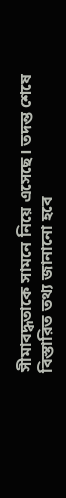সীমাবদ্ধতাকে সামনে নিয়ে এসেছে। তদন্ত শেষে বিস্তারিত তথ্য জানানো হবে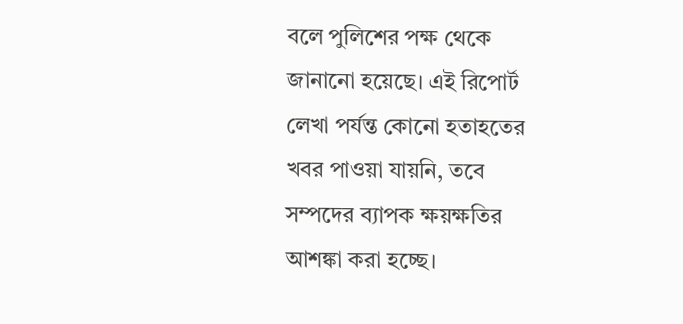বলে পুলিশের পক্ষ থেকে জানানো হয়েছে। এই রিপোর্ট লেখা পর্যন্ত কোনো হতাহতের খবর পাওয়া যায়নি, তবে সম্পদের ব্যাপক ক্ষয়ক্ষতির আশঙ্কা করা হচ্ছে।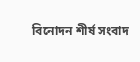বিনোদন শীর্ষ সংবাদ